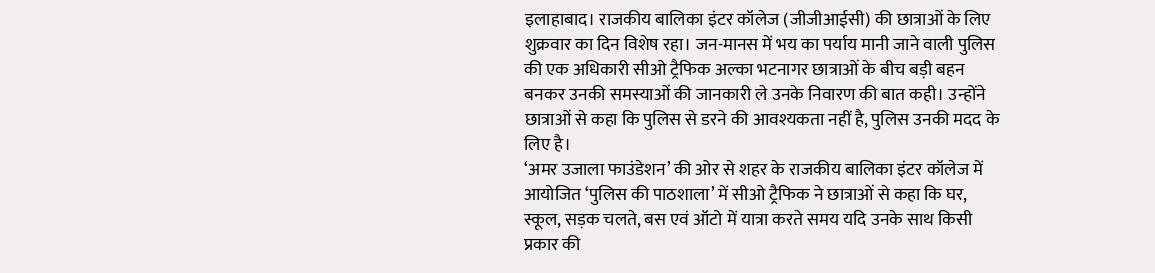इलाहाबाद। राजकीय बालिका इंटर कॉलेज (जीजीआईसी) की छात्राओं के लिए शुक्रवार का दिन विशेष रहा। जन-मानस में भय का पर्याय मानी जाने वाली पुलिस की एक अधिकारी सीओ ट्रैफिक अल्का भटनागर छात्राओं के बीच बड़ी बहन बनकर उनकी समस्याओं की जानकारी ले उनके निवारण की बात कही। उन्होंने छात्राओं से कहा कि पुलिस से डरने की आवश्यकता नहीं है, पुलिस उनकी मदद के लिए है।
‘अमर उजाला फाउंडेशन’ की ओर से शहर के राजकीय बालिका इंटर कॉलेज में आयोजित ‘पुलिस की पाठशाला’ में सीओ ट्रैफिक ने छात्राओं से कहा कि घर, स्कूल, सड़क चलते, बस एवं ऑटो में यात्रा करते समय यदि उनके साथ किसी प्रकार की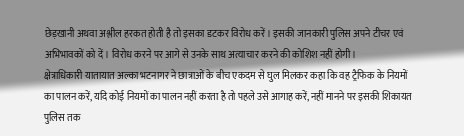छेड़खानी अथवा अश्लील हरकत होती है तो इसका डटकर विरोध करें। इसकी जानकारी पुलिस अपने टीचर एवं अभिभावकों को दें। विरोध करने पर आगे से उनके साथ अत्याचार करने की कोशिश नहीं होगी।
क्षेत्राधिकारी यातायात अल्का भटनागर ने छात्राओं के बीच एकदम से घुल मिलकर कहा कि वह ट्रैफिक के नियमों का पालन करें, यदि कोई नियमों का पालन नहीं करता है तो पहले उसे आगाह करें, नहीं मानने पर इसकी शिकायत पुलिस तक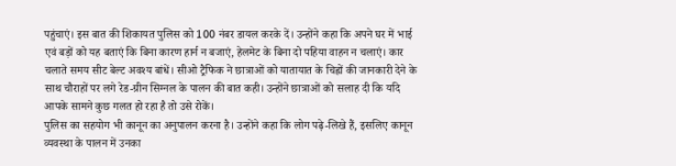पहुंचाएं। इस बात की शिकायत पुलिस को 100 नंबर डायल करके दें। उन्होंने कहा कि अपने घर में भाई एवं बड़ों को यह बताएं कि बिना कारण हार्न न बजाएं, हेलमेट के बिना दो पहिया वाहन न चलाएं। कार चलाते समय सीट बेल्ट अवश्य बांधें। सीओ ट्रैफिक ने छात्राओं को यातायात के चिह्नों की जानकारी देने के साथ चौराहों पर लगे रेड-ग्रीन सिग्नल के पालन की बात कही। उन्होंने छात्राओं को सलाह दी कि यदि आपके सामने कुछ गलत हो रहा है तो उसे रोकें।
पुलिस का सहयोग भी कानून का अनुपालन करना है। उन्होंने कहा कि लोग पढ़े-लिखे हैं, इसलिए कानून व्यवस्था के पालन में उनका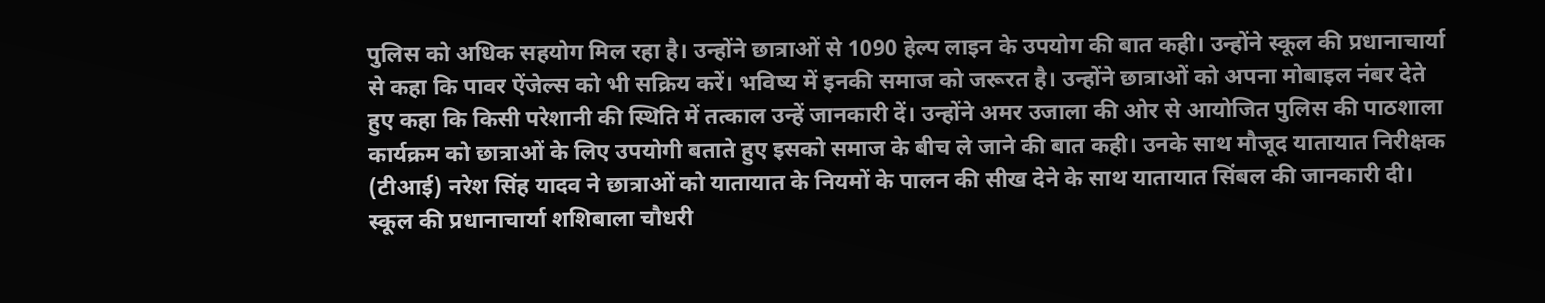पुलिस को अधिक सहयोग मिल रहा है। उन्होंने छात्राओं से 1090 हेल्प लाइन के उपयोग की बात कही। उन्होंने स्कूल की प्रधानाचार्या से कहा कि पावर ऐंजेल्स को भी सक्रिय करें। भविष्य में इनकी समाज को जरूरत है। उन्होंने छात्राओं को अपना मोबाइल नंबर देते हुए कहा कि किसी परेशानी की स्थिति में तत्काल उन्हें जानकारी दें। उन्होंने अमर उजाला की ओर से आयोजित पुलिस की पाठशाला कार्यक्रम को छात्राओं के लिए उपयोगी बताते हुए इसको समाज के बीच ले जाने की बात कही। उनके साथ मौजूद यातायात निरीक्षक (टीआई) नरेश सिंह यादव ने छात्राओं को यातायात के नियमों के पालन की सीख देने के साथ यातायात सिंबल की जानकारी दी। स्कूल की प्रधानाचार्या शशिबाला चौधरी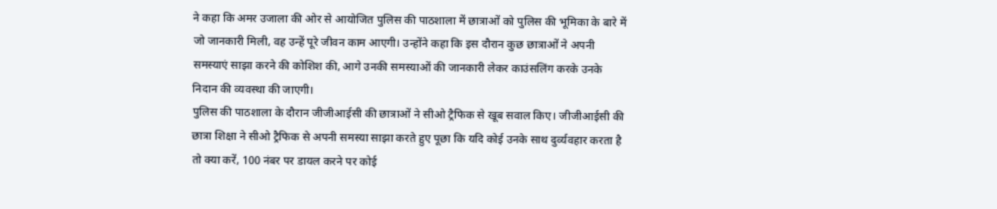ने कहा कि अमर उजाला की ओर से आयोजित पुलिस की पाठशाला में छात्राओं को पुलिस की भूमिका के बारे में जो जानकारी मिली, वह उन्हें पूरे जीवन काम आएगी। उन्होंने कहा कि इस दौरान कुछ छात्राओं ने अपनी समस्याएं साझा करने की कोशिश की, आगे उनकी समस्याओं की जानकारी लेकर काउंसलिंग करके उनके निदान की व्यवस्था की जाएगी।
पुलिस की पाठशाला के दौरान जीजीआईसी की छात्राओं ने सीओ ट्रैफिक से खूब सवाल किए। जीजीआईसी की छात्रा शिक्षा ने सीओ ट्रैफिक से अपनी समस्या साझा करते हुए पूछा कि यदि कोई उनके साथ दुर्व्यवहार करता है तो क्या करें, 100 नंबर पर डायल करने पर कोई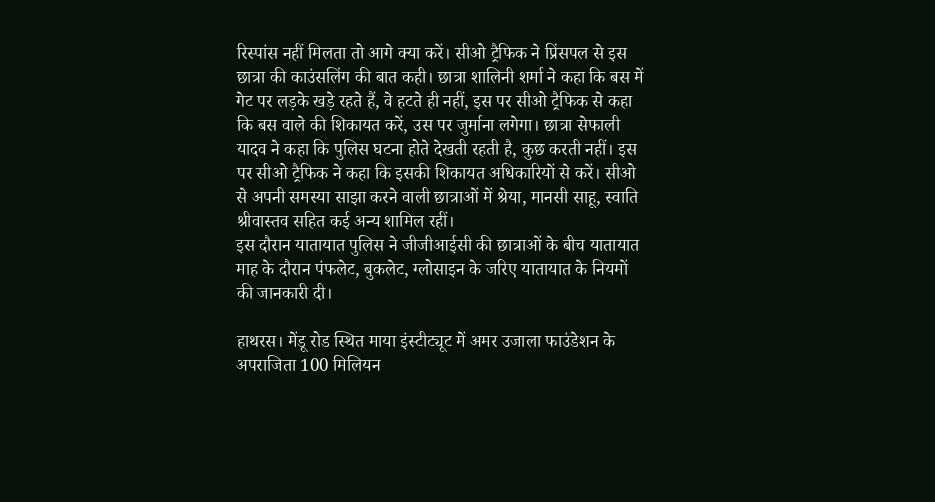रिस्पांस नहीं मिलता तो आगे क्या करें। सीओ ट्रैफिक ने प्रिंसपल से इस छात्रा की काउंसलिंग की बात कही। छात्रा शालिनी शर्मा ने कहा कि बस में गेट पर लड़के खड़े रहते हैं, वे हटते ही नहीं, इस पर सीओ ट्रैफिक से कहा कि बस वाले की शिकायत करें, उस पर जुर्माना लगेगा। छात्रा सेफाली यादव ने कहा कि पुलिस घटना होते देखती रहती है, कुछ करती नहीं। इस पर सीओ ट्रैफिक ने कहा कि इसकी शिकायत अधिकारियों से करें। सीओ से अपनी समस्या साझा करने वाली छात्राओं में श्रेया, मानसी साहू, स्वाति श्रीवास्तव सहित कई अन्य शामिल रहीं।
इस दौरान यातायात पुलिस ने जीजीआईसी की छात्राओं के बीच यातायात माह के दौरान पंफलेट, बुकलेट, ग्लोसाइन के जरिए यातायात के नियमों की जानकारी दी।

हाथरस। मेंडू रोड स्थित माया इंस्टीट्यूट में अमर उजाला फाउंडेशन के अपराजिता 100 मिलियन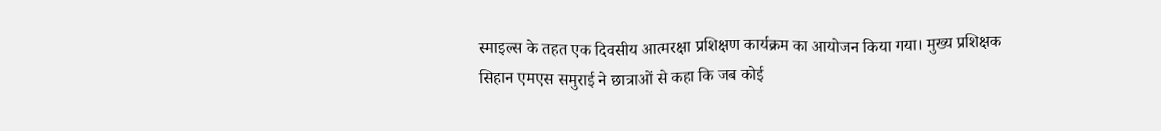स्माइल्स के तहत एक दिवसीय आत्मरक्षा प्रशिक्षण कार्यक्रम का आयोजन किया गया। मुख्य प्रशिक्षक सिहान एमएस समुराई ने छात्राओं से कहा कि जब कोई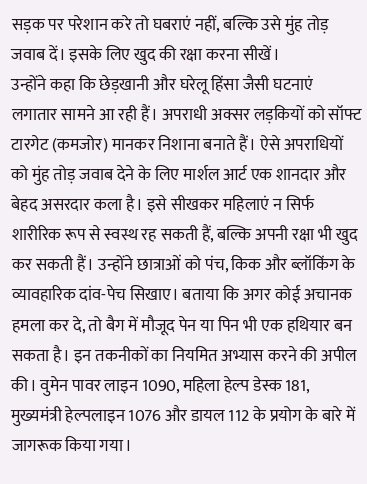सड़क पर परेशान करे तो घबराएं नहीं, बल्कि उसे मुंह तोड़ जवाब दें। इसके लिए खुद की रक्षा करना सीखें।
उन्होंने कहा कि छेड़खानी और घरेलू हिंसा जैसी घटनाएं लगातार सामने आ रही हैं। अपराधी अक्सर लड़कियों को सॉफ्ट टारगेट (कमजोर) मानकर निशाना बनाते हैं। ऐसे अपराधियों को मुंह तोड़ जवाब देने के लिए मार्शल आर्ट एक शानदार और बेहद असरदार कला है। इसे सीखकर महिलाएं न सिर्फ शारीरिक रूप से स्वस्थ रह सकती हैं, बल्कि अपनी रक्षा भी खुद कर सकती हैं। उन्होंने छात्राओं को पंच, किक और ब्लॉकिंग के व्यावहारिक दांव-पेच सिखाए। बताया कि अगर कोई अचानक हमला कर दे, तो बैग में मौजूद पेन या पिन भी एक हथियार बन सकता है। इन तकनीकों का नियमित अभ्यास करने की अपील की। वुमेन पावर लाइन 1090, महिला हेल्प डेस्क 181, मुख्यमंत्री हेल्पलाइन 1076 और डायल 112 के प्रयोग के बारे में जागरूक किया गया।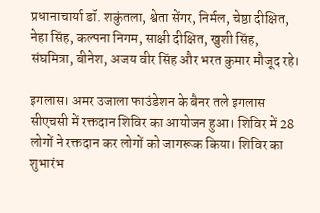प्रधानाचार्या डॉ. शकुंतला, श्वेता सेंगर, निर्मल, चेष्ठा दीक्षित, नेहा सिंह, कल्पना निगम, साक्षी दीक्षित, खुशी सिंह, संघमित्रा, बीनेश, अजय वीर सिंह और भरत कुमार मौजूद रहे।

इगलास। अमर उजाला फाउंडेशन के बैनर तले इगलास सीएचसी में रक्तदान शिविर का आयोजन हुआ। शिविर में 28 लोगों ने रक्तदान कर लोगों को जागरूक किया। शिविर का शुभारंभ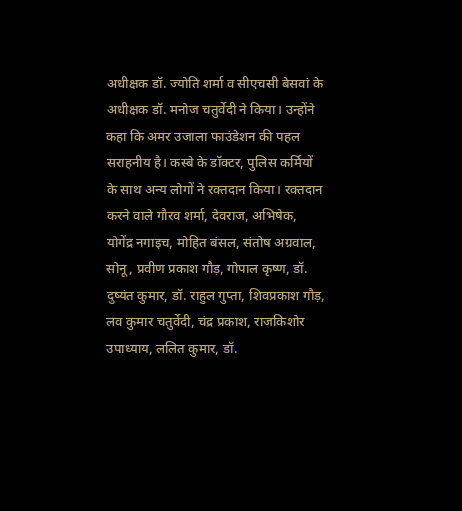अधीक्षक डॉ. ज्योति शर्मा व सीएचसी बेसवां के अधीक्षक डॉ. मनोज चतुर्वेदी ने किया। उन्होंने कहा कि अमर उजाला फाउंडेशन की पहल सराहनीय है। कस्बे के डॉक्टर, पुलिस कर्मियों के साथ अन्य लोगों ने रक्तदान किया। रक्तदान करने वाले गौरव शर्मा, देवराज, अभिषेक, योगेंद्र नगाइच, मोहित बंसल, संतोष अग्रवाल, सोनू, प्रवीण प्रकाश गौड़, गोपाल कृष्ण, डॉ. दुष्यंत कुमार, डॉ. राहुल गुप्ता, शिवप्रकाश गौड़, लव कुमार चतुर्वेदी, चंद्र प्रकाश, राजकिशोर उपाध्याय, ललित कुमार, डॉ.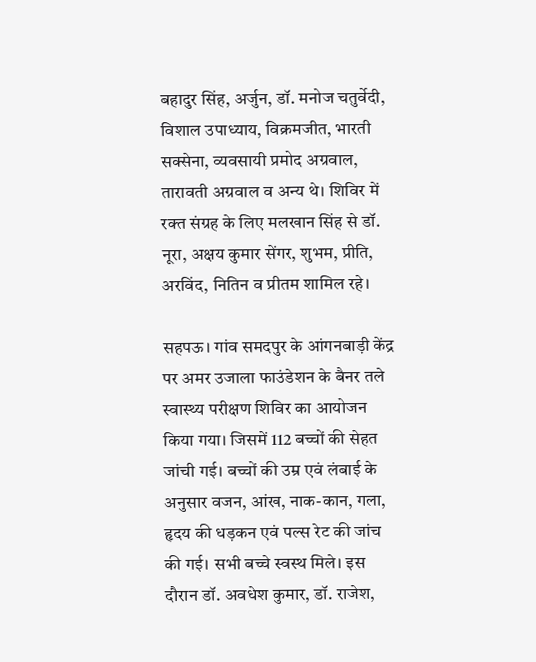बहादुर सिंह, अर्जुन, डॉ. मनोज चतुर्वेदी, विशाल उपाध्याय, विक्रमजीत, भारती सक्सेना, व्यवसायी प्रमोद अग्रवाल, तारावती अग्रवाल व अन्य थे। शिविर में रक्त संग्रह के लिए मलखान सिंह से डॉ. नूरा, अक्षय कुमार सेंगर, शुभम, प्रीति, अरविंद, नितिन व प्रीतम शामिल रहे।

सहपऊ। गांव समदपुर के आंगनबाड़ी केंद्र पर अमर उजाला फाउंडेशन के बैनर तले स्वास्थ्य परीक्षण शिविर का आयोजन किया गया। जिसमें 112 बच्चों की सेहत जांची गई। बच्चों की उम्र एवं लंबाई के अनुसार वजन, आंख, नाक-कान, गला, हृदय की धड़कन एवं पल्स रेट की जांच की गई। सभी बच्चे स्वस्थ मिले। इस दौरान डॉ. अवधेश कुमार, डॉ. राजेश,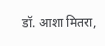डॉ. आशा मितरा,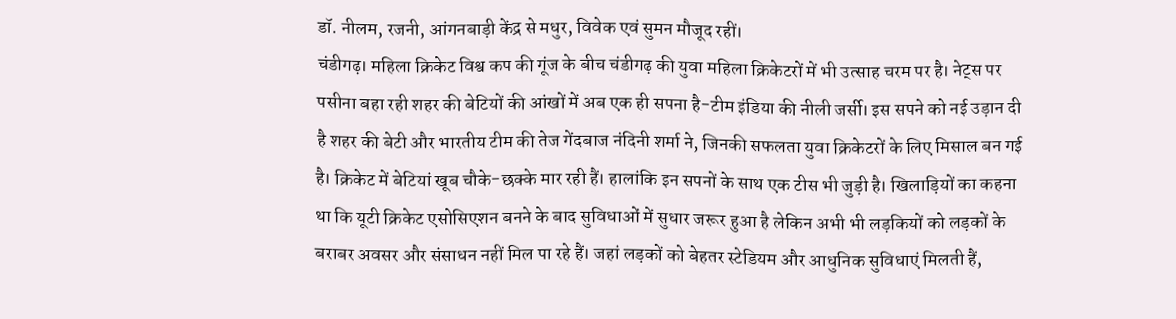डॉ. नीलम, रजनी, आंगनबाड़ी केंद्र से मधुर, विवेक एवं सुमन मौजूद रहीं।
चंडीगढ़। महिला क्रिकेट विश्व कप की गूंज के बीच चंडीगढ़ की युवा महिला क्रिकेटरों में भी उत्साह चरम पर है। नेट्स पर पसीना बहा रही शहर की बेटियों की आंखों में अब एक ही सपना है-टीम इंडिया की नीली जर्सी। इस सपने को नई उड़ान दी है शहर की बेटी और भारतीय टीम की तेज गेंदबाज नंदिनी शर्मा ने, जिनकी सफलता युवा क्रिकेटरों के लिए मिसाल बन गई है। क्रिकेट में बेटियां खूब चौके-छक्के मार रही हैं। हालांकि इन सपनों के साथ एक टीस भी जुड़ी है। खिलाड़ियों का कहना था कि यूटी क्रिकेट एसोसिएशन बनने के बाद सुविधाओं में सुधार जरूर हुआ है लेकिन अभी भी लड़कियों को लड़कों के बराबर अवसर और संसाधन नहीं मिल पा रहे हैं। जहां लड़कों को बेहतर स्टेडियम और आधुनिक सुविधाएं मिलती हैं,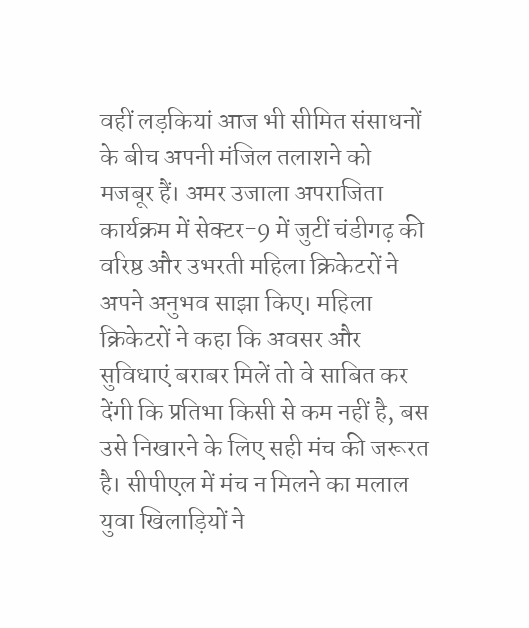वहीं लड़कियां आज भी सीमित संसाधनों के बीच अपनी मंजिल तलाशने को मजबूर हैं। अमर उजाला अपराजिता कार्यक्रम में सेक्टर-9 में जुटीं चंडीगढ़ की वरिष्ठ और उभरती महिला क्रिकेटरों ने अपने अनुभव साझा किए। महिला क्रिकेटरों ने कहा कि अवसर और सुविधाएं बराबर मिलें तो वे साबित कर देंगी कि प्रतिभा किसी से कम नहीं है, बस उसे निखारने के लिए सही मंच की जरूरत है। सीपीएल में मंच न मिलने का मलाल युवा खिलाड़ियों ने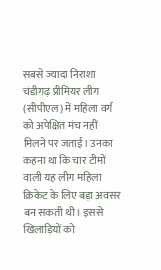सबसे ज्यादा निराशा चंडीगढ़ प्रीमियर लीग (सीपीएल) में महिला वर्ग को अपेक्षित मंच नहीं मिलने पर जताई। उनका कहना था कि चार टीमों वाली यह लीग महिला क्रिकेट के लिए बड़ा अवसर बन सकती थी। इससे खिलाड़ियों को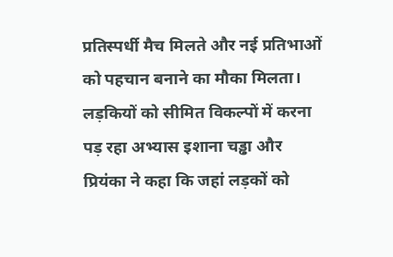प्रतिस्पर्धी मैच मिलते और नई प्रतिभाओं को पहचान बनाने का मौका मिलता। लड़कियों को सीमित विकल्पों में करना पड़ रहा अभ्यास इशाना चड्ढा और प्रियंका ने कहा कि जहां लड़कों को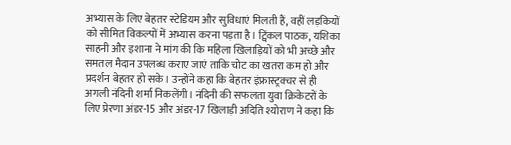अभ्यास के लिए बेहतर स्टेडियम और सुविधाएं मिलती हैं, वहीं लड़कियों को सीमित विकल्पों में अभ्यास करना पड़ता है। ट्विंकल पाठक, यशिका साहनी और इशाना ने मांग की कि महिला खिलाड़ियों को भी अच्छे और समतल मैदान उपलब्ध कराए जाएं ताकि चोट का खतरा कम हो और प्रदर्शन बेहतर हो सके। उन्होंने कहा कि बेहतर इंफ्रास्ट्रक्चर से ही अगली नंदिनी शर्मा निकलेंगी। नंदिनी की सफलता युवा क्रिकेटरों के लिए प्रेरणा अंडर-15 और अंडर-17 खिलाड़ी अदिति श्योराण ने कहा कि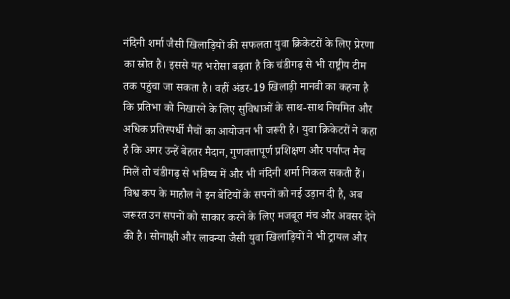नंदिनी शर्मा जैसी खिलाड़ियों की सफलता युवा क्रिकेटरों के लिए प्रेरणा का स्रोत है। इससे यह भरोसा बढ़ता है कि चंडीगढ़ से भी राष्ट्रीय टीम तक पहुंचा जा सकता है। वहीं अंडर-19 खिलाड़ी मानवी का कहना है कि प्रतिभा को निखारने के लिए सुविधाओं के साथ-साथ नियमित और अधिक प्रतिस्पर्धी मैचों का आयोजन भी जरूरी है। युवा क्रिकेटरों ने कहा है कि अगर उन्हें बेहतर मैदान, गुणवत्तापूर्ण प्रशिक्षण और पर्याप्त मैच मिलें तो चंडीगढ़ से भविष्य में और भी नंदिनी शर्मा निकल सकती हैं। विश्व कप के माहौल ने इन बेटियों के सपनों को नई उड़ान दी है, अब जरूरत उन सपनों को साकार करने के लिए मजबूत मंच और अवसर देने की है। सोनाक्षी और लावन्या जैसी युवा खिलाड़ियों ने भी ट्रायल और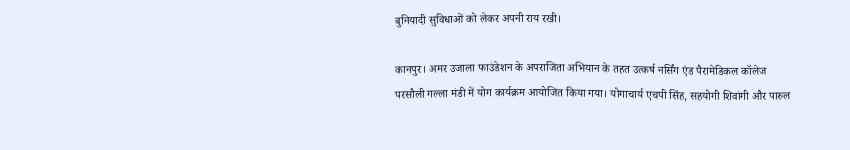बुनियादी सुविधाओं को लेकर अपनी राय रखी।

कानपुर। अमर उजाला फाउंडेशन के अपराजिता अभियान के तहत उत्कर्ष नर्सिंग एंड पैरामेडिकल कॉलेज परसौली गल्ला मंडी में योग कार्यक्रम आयोजित किया गया। योगाचार्य एचपी सिंह, सहयोगी शिवांगी और पारुल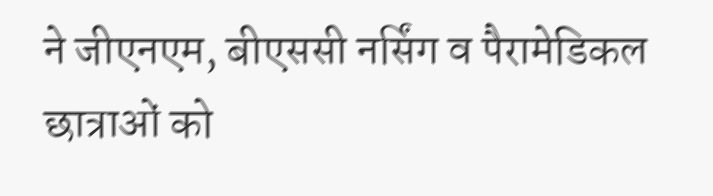ने जीएनएम, बीएससी नर्सिंग व पैरामेडिकल छात्राओं को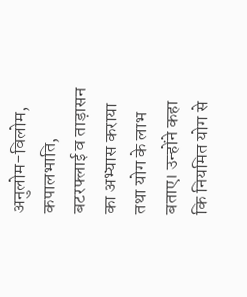अनुलोम-विलोम, कपालभाति, बटरफ्लाई व ताड़ासन का अभ्यास कराया तथा योग के लाभ बताए। उन्होंने कहा कि नियमित योग से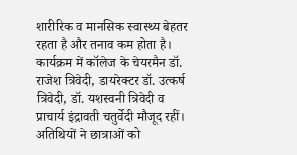शारीरिक व मानसिक स्वास्थ्य बेहतर रहता है और तनाव कम होता है। कार्यक्रम में कॉलेज के चेयरमैन डॉ. राजेश त्रिवेदी, डायरेक्टर डॉ. उत्कर्ष त्रिवेदी, डॉ. यशस्वनी त्रिवेदी व प्राचार्य इंद्रावती चतुर्वेदी मौजूद रहीं। अतिथियों ने छात्राओं को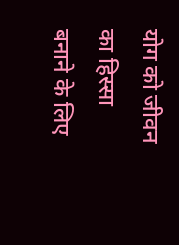योग को जीवन का हिस्सा बनाने के लिए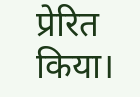प्रेरित किया।